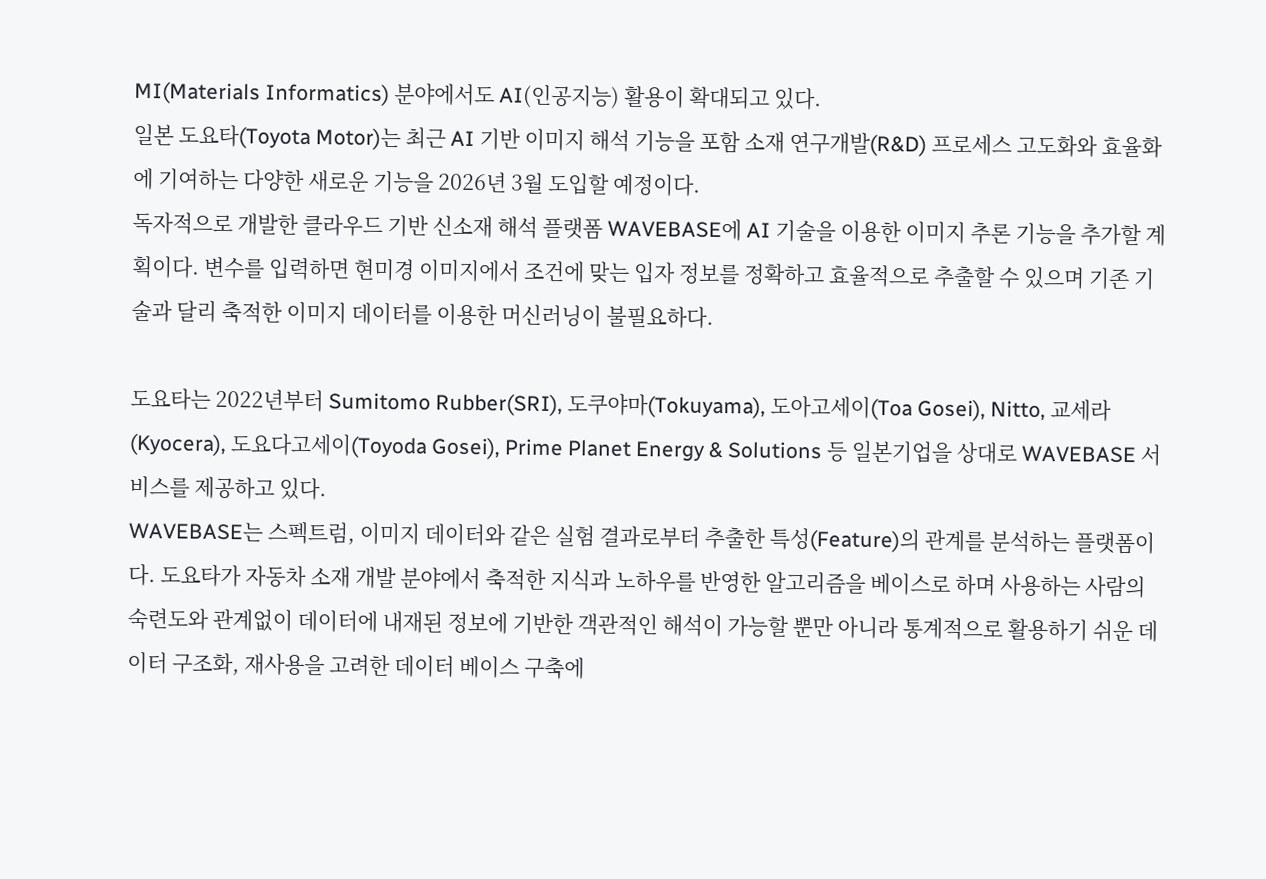MI(Materials Informatics) 분야에서도 AI(인공지능) 활용이 확대되고 있다.
일본 도요타(Toyota Motor)는 최근 AI 기반 이미지 해석 기능을 포함 소재 연구개발(R&D) 프로세스 고도화와 효율화에 기여하는 다양한 새로운 기능을 2026년 3월 도입할 예정이다.
독자적으로 개발한 클라우드 기반 신소재 해석 플랫폼 WAVEBASE에 AI 기술을 이용한 이미지 추론 기능을 추가할 계획이다. 변수를 입력하면 현미경 이미지에서 조건에 맞는 입자 정보를 정확하고 효율적으로 추출할 수 있으며 기존 기술과 달리 축적한 이미지 데이터를 이용한 머신러닝이 불필요하다.

도요타는 2022년부터 Sumitomo Rubber(SRI), 도쿠야마(Tokuyama), 도아고세이(Toa Gosei), Nitto, 교세라(Kyocera), 도요다고세이(Toyoda Gosei), Prime Planet Energy & Solutions 등 일본기업을 상대로 WAVEBASE 서비스를 제공하고 있다.
WAVEBASE는 스펙트럼, 이미지 데이터와 같은 실험 결과로부터 추출한 특성(Feature)의 관계를 분석하는 플랫폼이다. 도요타가 자동차 소재 개발 분야에서 축적한 지식과 노하우를 반영한 알고리즘을 베이스로 하며 사용하는 사람의 숙련도와 관계없이 데이터에 내재된 정보에 기반한 객관적인 해석이 가능할 뿐만 아니라 통계적으로 활용하기 쉬운 데이터 구조화, 재사용을 고려한 데이터 베이스 구축에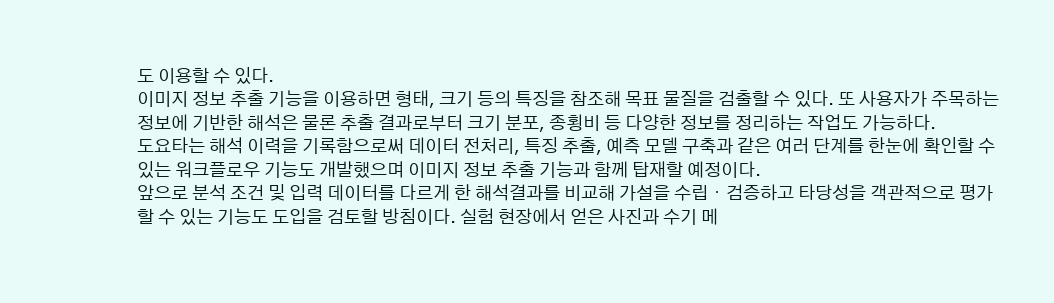도 이용할 수 있다.
이미지 정보 추출 기능을 이용하면 형태, 크기 등의 특징을 참조해 목표 물질을 검출할 수 있다. 또 사용자가 주목하는 정보에 기반한 해석은 물론 추출 결과로부터 크기 분포, 종횡비 등 다양한 정보를 정리하는 작업도 가능하다.
도요타는 해석 이력을 기록함으로써 데이터 전처리, 특징 추출, 예측 모델 구축과 같은 여러 단계를 한눈에 확인할 수 있는 워크플로우 기능도 개발했으며 이미지 정보 추출 기능과 함께 탑재할 예정이다.
앞으로 분석 조건 및 입력 데이터를 다르게 한 해석결과를 비교해 가설을 수립・검증하고 타당성을 객관적으로 평가할 수 있는 기능도 도입을 검토할 방침이다. 실험 현장에서 얻은 사진과 수기 메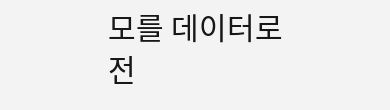모를 데이터로 전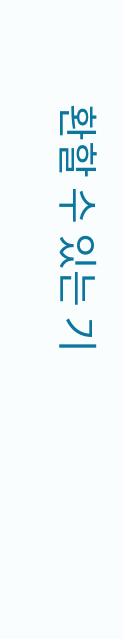환할 수 있는 기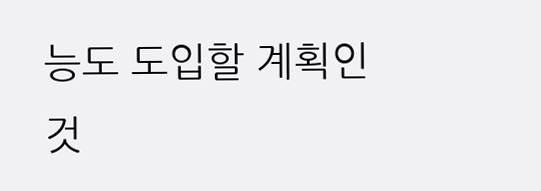능도 도입할 계획인 것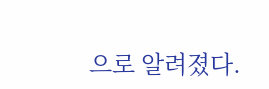으로 알려졌다.